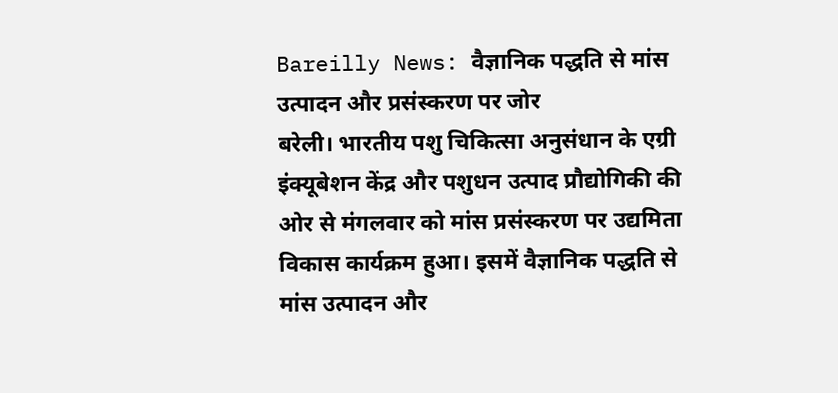Bareilly News: वैज्ञानिक पद्धति से मांस उत्पादन और प्रसंस्करण पर जोर
बरेली। भारतीय पशु चिकित्सा अनुसंधान के एग्री इंक्यूबेशन केंद्र और पशुधन उत्पाद प्रौद्योगिकी की ओर से मंगलवार को मांस प्रसंस्करण पर उद्यमिता विकास कार्यक्रम हुआ। इसमें वैज्ञानिक पद्धति से मांस उत्पादन और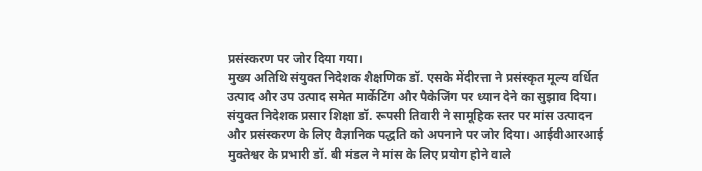प्रसंस्करण पर जोर दिया गया।
मुख्य अतिथि संयुक्त निदेशक शैक्षणिक डॉ. एसके मेंदीरत्ता ने प्रसंस्कृत मूल्य वर्धित उत्पाद और उप उत्पाद समेत मार्केटिंग और पैकेजिंग पर ध्यान देने का सुझाव दिया। संयुक्त निदेशक प्रसार शिक्षा डॉ. रूपसी तिवारी ने सामूहिक स्तर पर मांस उत्पादन और प्रसंस्करण के लिए वैज्ञानिक पद्धति को अपनाने पर जोर दिया। आईवीआरआई मुक्तेश्वर के प्रभारी डॉ. बी मंडल ने मांस के लिए प्रयोग होने वाले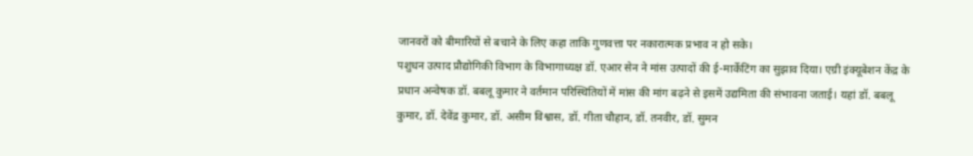जानवरों को बीमारियों से बचाने के लिए कहा ताकि गुणवत्ता पर नकारात्मक प्रभाव न हो सके।
पशुधन उत्पाद प्रौद्योगिकी विभाग के विभागाध्यक्ष डॉ. एआर सेन ने मांस उत्पादों की ई-मार्केटिंग का सुझाव दिया। एग्री इंक्यूबेशन केंद्र के प्रधान अन्वेषक डॉ. बबलू कुमार ने वर्तमान परिस्थितियों में मांस की मांग बढ़ने से इसमें उद्यमिता की संभावना जताई। यहां डॉ. बबलू कुमार, डॉ. देवेंद्र कुमार, डॉ. असीम विश्वास, डॉ. गीता चौहान, डॉ. तनवीर, डॉ. सुमन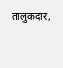तालुकदार,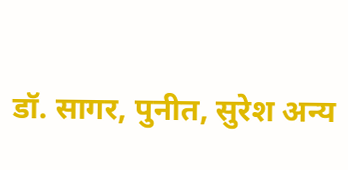डॉ. सागर, पुनीत, सुरेश अन्य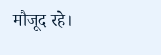मौजूद रहे।